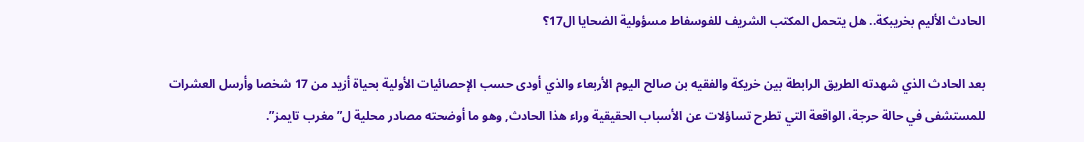الحادث الأليم بخريبكة.. هل يتحمل المكتب الشريف للفوسفاط مسؤولية الضحايا ال17؟

بعد الحادث الذي شهدته الطريق الرابطة بين خريكة والفقيه بن صالح اليوم الأربعاء والذي أودى حسب الإحصائيات الأولية بحياة أزيد من 17 شخصا وأرسل العشرات للمستشفى في حالة حرجة، الواقعة التي تطرح تساؤلات عن الأسباب الحقيقية وراء هذا الحادث, وهو ما أوضحته مصادر محلية ل”مغرب تايمز”.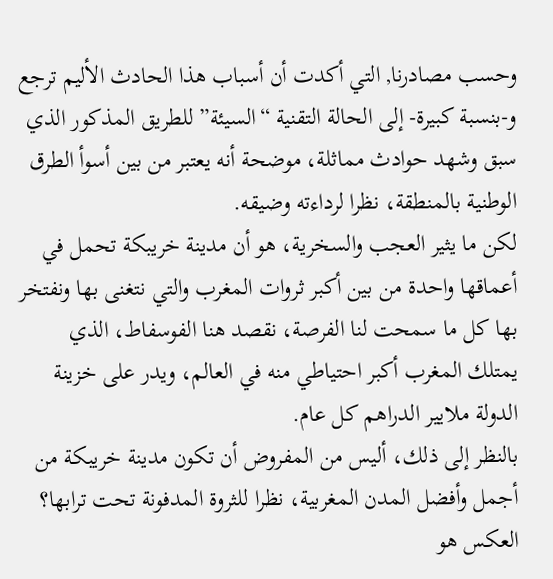وحسب مصادرنا, التي أكدت أن أسباب هذا الحادث الأليم ترجع و-بنسبة كبيرة- إلى الحالة التقنية “السيئة” للطريق المذكور الذي سبق وشهد حوادث مماثلة، موضحة أنه يعتبر من بين أسوأ الطرق الوطنية بالمنطقة، نظرا لرداءته وضيقه.
لكن ما يثير العجب والسخرية، هو أن مدينة خريبكة تحمل في أعماقها واحدة من بين أكبر ثروات المغرب والتي نتغنى بها ونفتخر بها كل ما سمحت لنا الفرصة، نقصد هنا الفوسفاط، الذي يمتلك المغرب أكبر احتياطي منه في العالم، ويدر على خزينة الدولة ملايير الدراهم كل عام.
بالنظر إلى ذلك، أليس من المفروض أن تكون مدينة خريبكة من أجمل وأفضل المدن المغربية، نظرا للثروة المدفونة تحت ترابها؟ العكس هو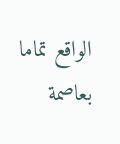الواقع تماما بعاصمة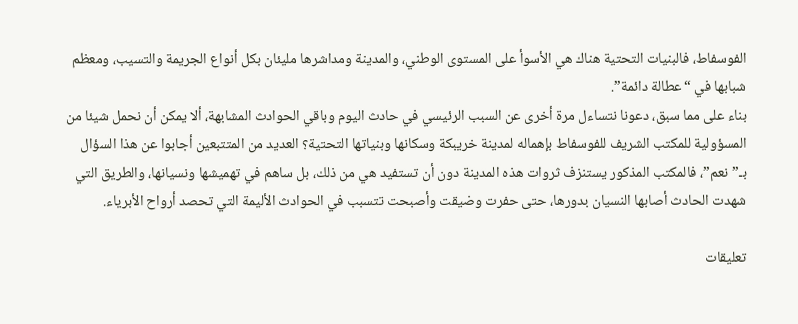الفوسفاط، فالبنيات التحتية هناك هي الأسوأ على المستوى الوطني، والمدينة ومداشرها مليئان بكل أنواع الجريمة والتسيب، ومعظم شبابها في “عطالة دائمة”.
بناء على مما سبق، دعونا نتساءل مرة أخرى عن السبب الرئيسي في حادث اليوم وباقي الحوادث المشابهة، ألا يمكن أن نحمل شيئا من المسؤولية للمكتب الشريف للفوسفاط بإهماله لمدينة خريبكة وسكانها وبنياتها التحتية؟ العديد من المتتبعين أجابوا عن هذا السؤال بـ”نعم”، فالمكتب المذكور يستنزف ثروات هذه المدينة دون أن تستفيد هي من ذلك، بل ساهم في تهميشها ونسيانها، والطريق التي شهدت الحادث أصابها النسيان بدورها، حتى حفرت وضيقت وأصبحت تتسبب في الحوادث الأليمة التي تحصد أرواح الأبرياء.

تعليقات